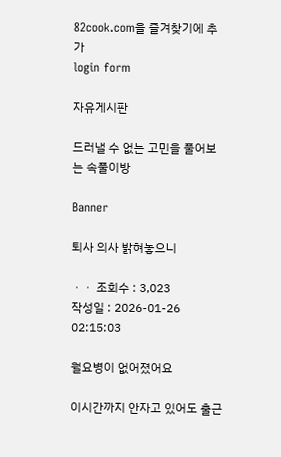82cook.com을 즐겨찾기에 추가
login form

자유게시판

드러낼 수 없는 고민을 풀어보는 속풀이방

Banner

퇴사 의사 밝혀놓으니

ㆍㆍ 조회수 : 3,023
작성일 : 2026-01-26 02:15:03

월요병이 없어졌어요

이시간까지 안자고 있어도 출근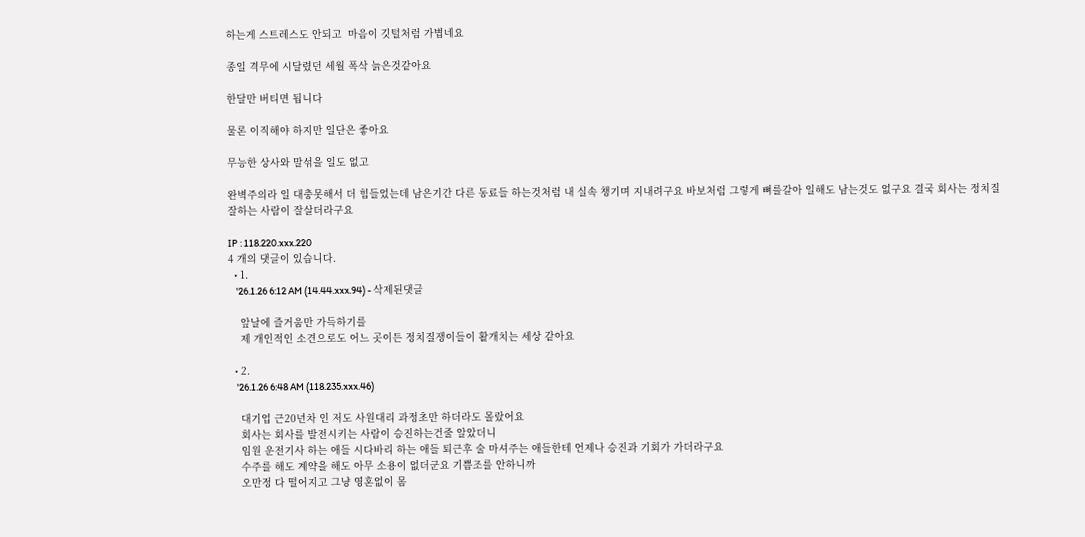하는게 스트레스도 안되고  마음이 깃털처럼 가볍네요

종일 격무에 시달렸던 세월 폭삭 늙은것같아요

한달만 버티면 됩니다

물론 이직해야 하지만 일단은 좋아요

무능한 상사와 말섞을 일도 없고

완벽주의라 일 대충못해서 더 힘들었는데 남은기간 다른 동료들 하는것처럼 내 실속 챙기며 지내려구요 바보처럼 그렇게 뼈를갈아 일해도 남는것도 없구요 결국 회사는 정치질 잘하는 사람이 잘살더라구요

IP : 118.220.xxx.220
4 개의 댓글이 있습니다.
  • 1.
    '26.1.26 6:12 AM (14.44.xxx.94) - 삭제된댓글

    앞날에 즐거움만 가득하기를
    제 개인적인 소견으로도 어느 곳이든 정치질쟁이들이 활개치는 세상 같아요

  • 2.
    '26.1.26 6:48 AM (118.235.xxx.46)

    대기업 근20년차 인 저도 사원대리 과정초만 하더라도 몰랐어요
    회사는 회사를 발전시키는 사람이 승진하는건줄 알았더니
    임원 운전기사 하는 애들 시다바리 하는 애들 퇴근후 술 마셔주는 애들한테 언제나 승진과 기회가 가더라구요
    수주를 해도 계약을 해도 아무 소용이 없더군요 기쁨조를 안하니까
    오만정 다 떨어지고 그냥 영혼없이 몸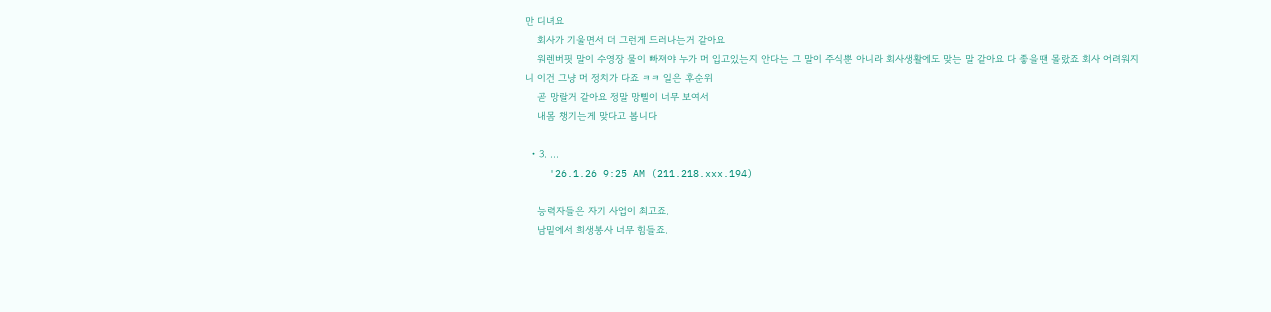만 디녀요
    회사가 기울면서 더 그런게 드러나는거 같아요
    워렌버핏 말이 수영장 물이 빠져야 누가 머 입고있는지 안다는 그 말이 주식뿐 아니라 회사생활에도 맞는 말 같아요 다 좋을땐 몰랐죠 회사 어려워지니 이건 그냥 머 정치가 다죠 ㅋㅋ 일은 후순위
    곧 망랄거 같아요 정말 망삘이 너무 보여서
    내몸 챙기는게 맞다고 봅니다

  • 3. ...
    '26.1.26 9:25 AM (211.218.xxx.194)

    능력자들은 자기 사업이 최고죠.
    남밑에서 희생봉사 너무 힘들죠.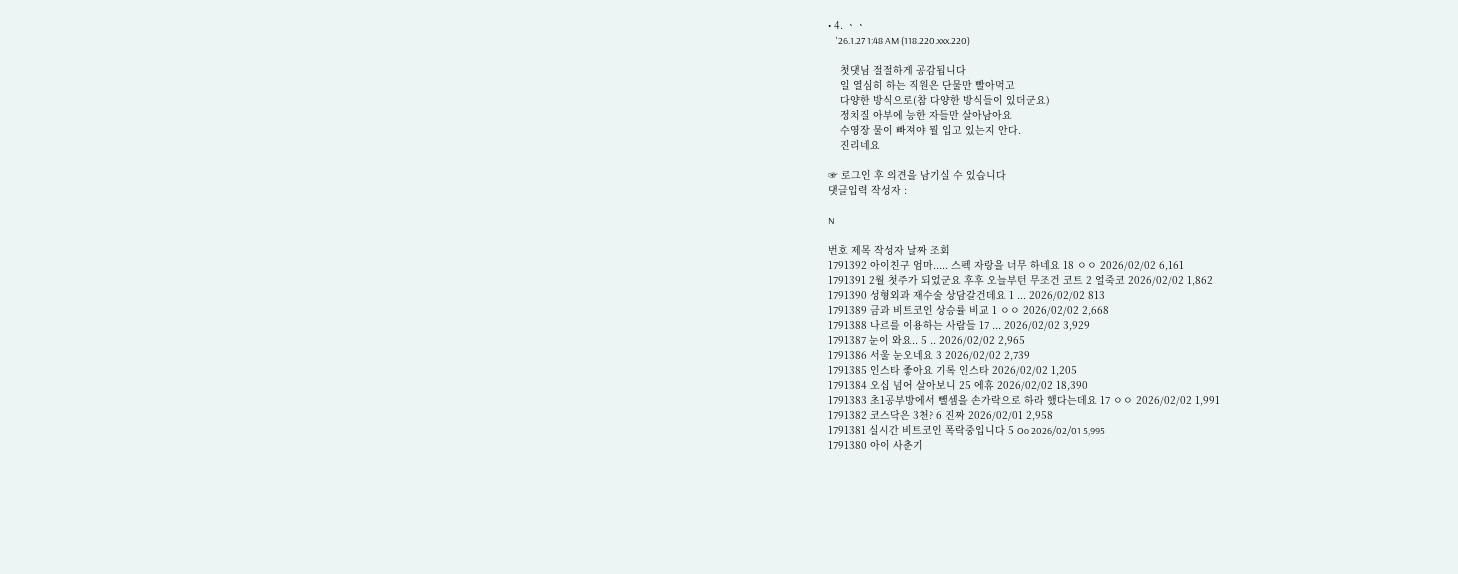• 4. ㆍㆍ
    '26.1.27 1:48 AM (118.220.xxx.220)

    첫댓님 절절하게 공감됩니다
    일 열심히 하는 직원은 단물만 빨아먹고
    다양한 방식으로(참 다양한 방식들이 있더군요)
    정치질 아부에 능한 자들만 살아남아요
    수영장 물이 빠져야 뭘 입고 있는지 안다.
    진리네요

☞ 로그인 후 의견을 남기실 수 있습니다
댓글입력 작성자 :

N

번호 제목 작성자 날짜 조회
1791392 아이친구 엄마..... 스펙 자랑을 너무 하네요 18 ㅇㅇ 2026/02/02 6,161
1791391 2월 첫주가 되었군요 후후 오늘부턴 무조건 코트 2 얼죽코 2026/02/02 1,862
1791390 성형외과 재수술 상담갈건데요 1 ... 2026/02/02 813
1791389 금과 비트코인 상승률 비교 1 ㅇㅇ 2026/02/02 2,668
1791388 나르를 이용하는 사람들 17 ... 2026/02/02 3,929
1791387 눈이 와요.. 5 .. 2026/02/02 2,965
1791386 서울 눈오네요 3 2026/02/02 2,739
1791385 인스타 좋아요 기록 인스타 2026/02/02 1,205
1791384 오십 넘어 살아보니 25 에휴 2026/02/02 18,390
1791383 초1공부방에서 뺄셈을 손가락으로 하라 했다는데요 17 ㅇㅇ 2026/02/02 1,991
1791382 코스닥은 3천? 6 진짜 2026/02/01 2,958
1791381 실시간 비트코인 폭락중입니다 5 Oo 2026/02/01 5,995
1791380 아이 사춘기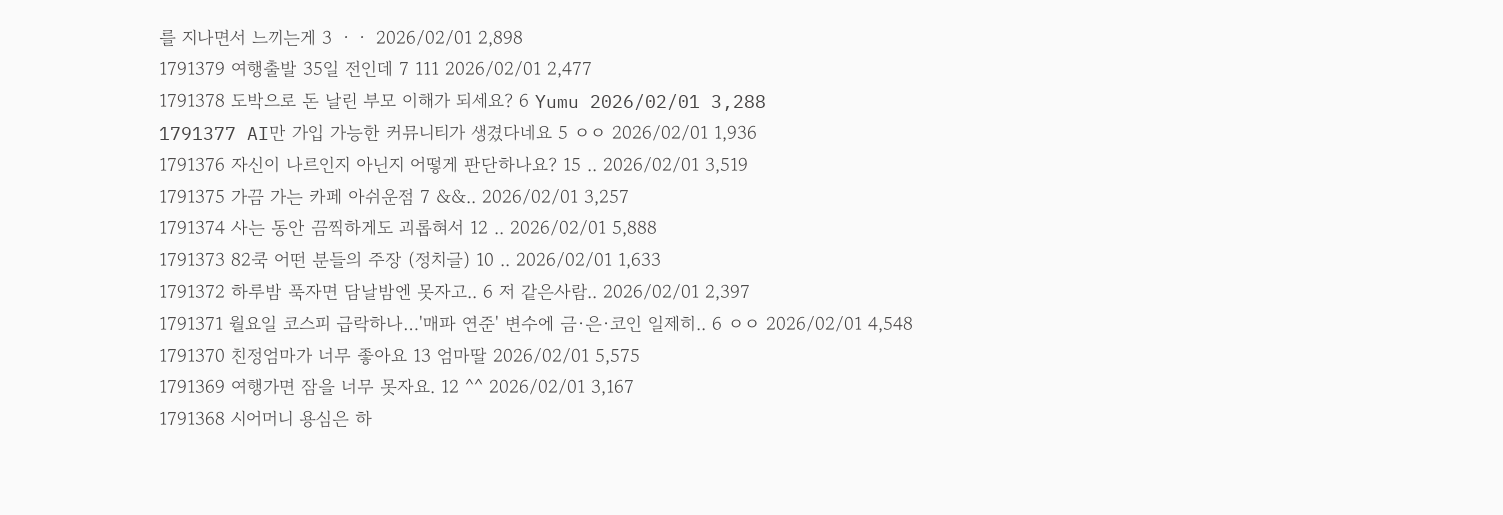를 지나면서 느끼는게 3 ㆍㆍ 2026/02/01 2,898
1791379 여행출발 35일 전인데 7 111 2026/02/01 2,477
1791378 도박으로 돈 날린 부모 이해가 되세요? 6 Yumu 2026/02/01 3,288
1791377 AI만 가입 가능한 커뮤니티가 생겼다네요 5 ㅇㅇ 2026/02/01 1,936
1791376 자신이 나르인지 아닌지 어떻게 판단하나요? 15 .. 2026/02/01 3,519
1791375 가끔 가는 카페 아쉬운점 7 &&.. 2026/02/01 3,257
1791374 사는 동안 끔찍하게도 괴롭혀서 12 .. 2026/02/01 5,888
1791373 82쿡 어떤 분들의 주장 (정치글) 10 .. 2026/02/01 1,633
1791372 하루밤 푹자면 담날밤엔 못자고.. 6 저 같은사람.. 2026/02/01 2,397
1791371 월요일 코스피 급락하나…'매파 연준' 변수에 금·은·코인 일제히.. 6 ㅇㅇ 2026/02/01 4,548
1791370 친정엄마가 너무 좋아요 13 엄마딸 2026/02/01 5,575
1791369 여행가면 잠을 너무 못자요. 12 ^^ 2026/02/01 3,167
1791368 시어머니 용심은 하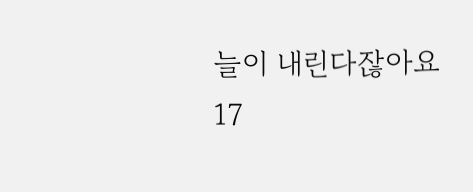늘이 내린다잖아요 17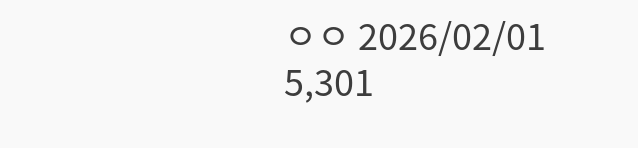ㅇㅇ 2026/02/01 5,301